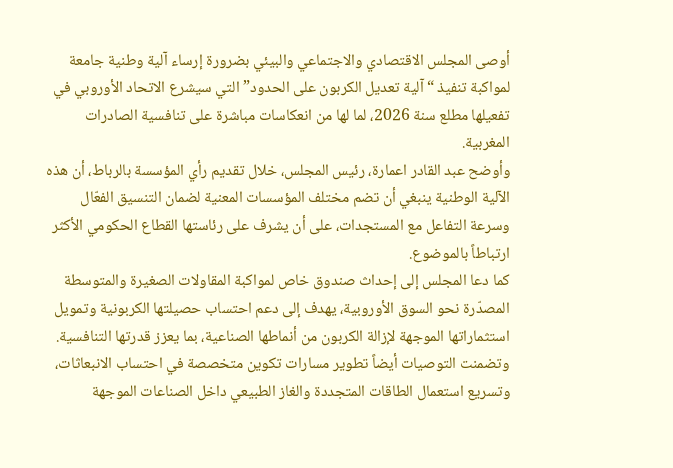أوصى المجلس الاقتصادي والاجتماعي والبيئي بضرورة إرساء آلية وطنية جامعة لمواكبة تنفيذ “آلية تعديل الكربون على الحدود” التي سيشرع الاتحاد الأوروبي في تفعيلها مطلع سنة 2026، لما لها من انعكاسات مباشرة على تنافسية الصادرات المغربية.
وأوضح عبد القادر اعمارة، رئيس المجلس، خلال تقديم رأي المؤسسة بالرباط، أن هذه الآلية الوطنية ينبغي أن تضم مختلف المؤسسات المعنية لضمان التنسيق الفعّال وسرعة التفاعل مع المستجدات، على أن يشرف على رئاستها القطاع الحكومي الأكثر ارتباطاً بالموضوع.
كما دعا المجلس إلى إحداث صندوق خاص لمواكبة المقاولات الصغيرة والمتوسطة المصدّرة نحو السوق الأوروبية، يهدف إلى دعم احتساب حصيلتها الكربونية وتمويل استثماراتها الموجهة لإزالة الكربون من أنماطها الصناعية، بما يعزز قدرتها التنافسية.
وتضمنت التوصيات أيضاً تطوير مسارات تكوين متخصصة في احتساب الانبعاثات، وتسريع استعمال الطاقات المتجددة والغاز الطبيعي داخل الصناعات الموجهة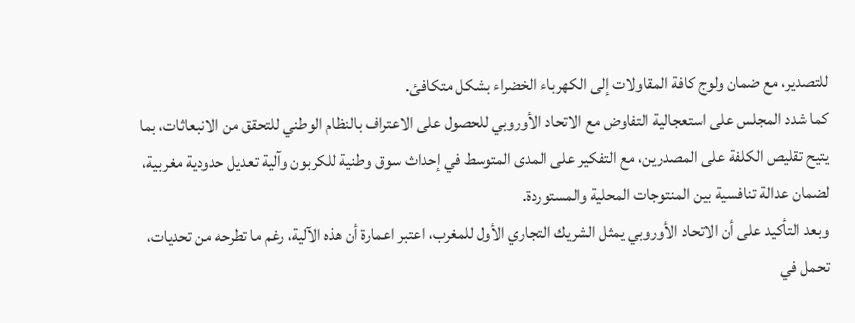للتصدير، مع ضمان ولوج كافة المقاولات إلى الكهرباء الخضراء بشكل متكافئ.
كما شدد المجلس على استعجالية التفاوض مع الاتحاد الأوروبي للحصول على الاعتراف بالنظام الوطني للتحقق من الانبعاثات، بما يتيح تقليص الكلفة على المصدرين، مع التفكير على المدى المتوسط في إحداث سوق وطنية للكربون وآلية تعديل حدودية مغربية، لضمان عدالة تنافسية بين المنتوجات المحلية والمستوردة.
وبعد التأكيد على أن الاتحاد الأوروبي يمثل الشريك التجاري الأول للمغرب، اعتبر اعمارة أن هذه الآلية، رغم ما تطرحه من تحديات، تحمل في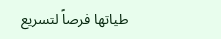طياتها فرصاً لتسريع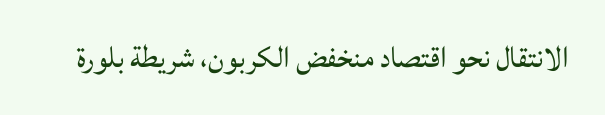الانتقال نحو اقتصاد منخفض الكربون، شريطة بلورة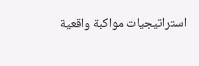استراتيجيات مواكبة واقعية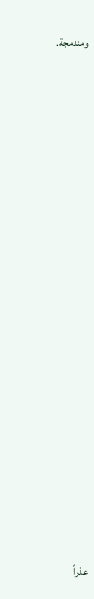ومندمجة.






















عذراً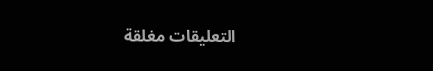التعليقات مغلقة